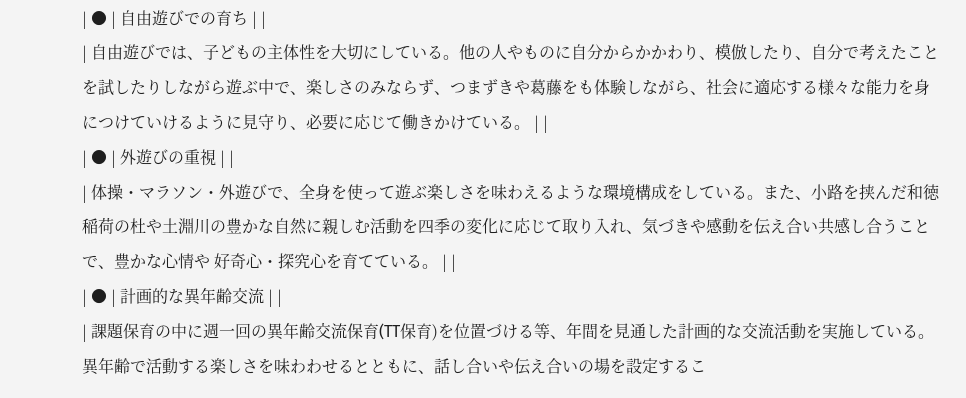| ● | 自由遊びでの育ち | |
| 自由遊びでは、子どもの主体性を大切にしている。他の人やものに自分からかかわり、模倣したり、自分で考えたことを試したりしながら遊ぶ中で、楽しさのみならず、つまずきや葛藤をも体験しながら、社会に適応する様々な能力を身につけていけるように見守り、必要に応じて働きかけている。 | |
| ● | 外遊びの重視 | |
| 体操・マラソン・外遊びで、全身を使って遊ぶ楽しさを味わえるような環境構成をしている。また、小路を挟んだ和徳稲荷の杜や土淵川の豊かな自然に親しむ活動を四季の変化に応じて取り入れ、気づきや感動を伝え合い共感し合うことで、豊かな心情や 好奇心・探究心を育てている。 | |
| ● | 計画的な異年齢交流 | |
| 課題保育の中に週一回の異年齢交流保育(TT保育)を位置づける等、年間を見通した計画的な交流活動を実施している。異年齢で活動する楽しさを味わわせるとともに、話し合いや伝え合いの場を設定するこ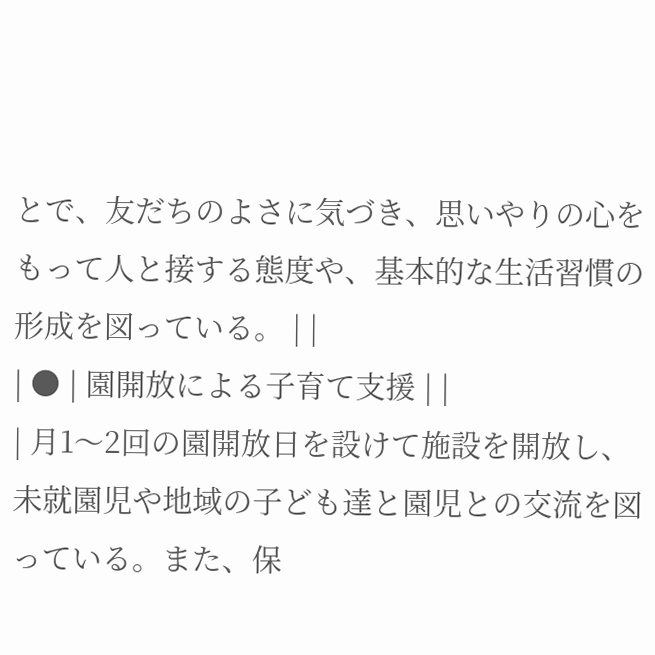とで、友だちのよさに気づき、思いやりの心をもって人と接する態度や、基本的な生活習慣の形成を図っている。 | |
| ● | 園開放による子育て支援 | |
| 月1〜2回の園開放日を設けて施設を開放し、未就園児や地域の子ども達と園児との交流を図っている。また、保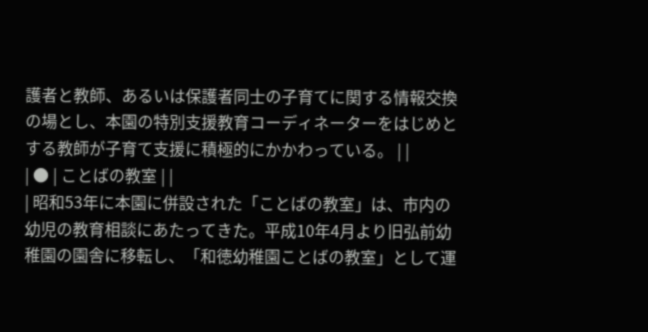護者と教師、あるいは保護者同士の子育てに関する情報交換の場とし、本園の特別支援教育コーディネーターをはじめとする教師が子育て支援に積極的にかかわっている。 | |
| ● | ことばの教室 | |
| 昭和53年に本園に併設された「ことばの教室」は、市内の幼児の教育相談にあたってきた。平成10年4月より旧弘前幼稚園の園舎に移転し、「和徳幼稚園ことばの教室」として運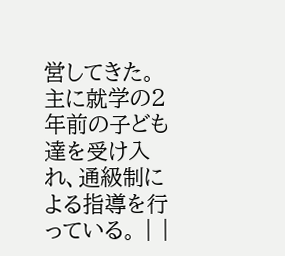営してきた。主に就学の2年前の子ども達を受け入れ、通級制による指導を行っている。 | |